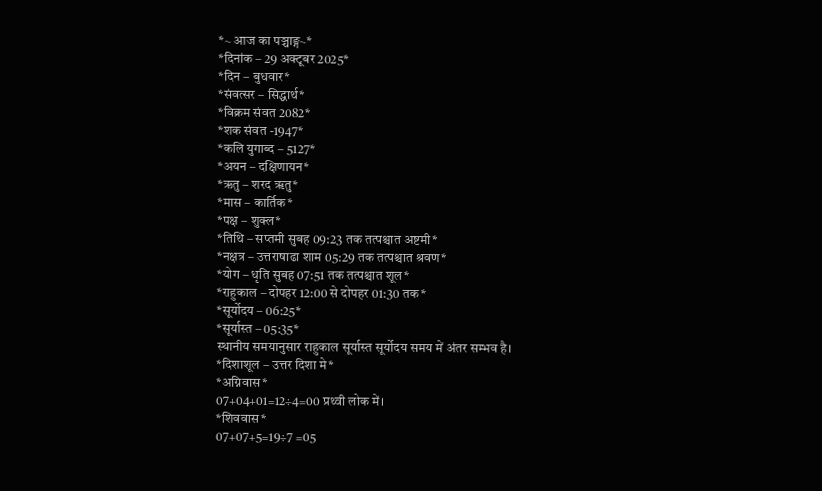*~ आज का पञ्चाङ्ग~*
*दिनांक – 29 अक्टूबर 2025*
*दिन – बुधवार*
*संवत्सर – सिद्धार्थ*
*विक्रम संवत 2082*
*शक संवत -1947*
*कलि युगाब्द – 5127*
*अयन – दक्षिणायन*
*ऋतु – शरद ॠतु*
*मास – कार्तिक*
*पक्ष – शुक्ल*
*तिथि – सप्तमी सुबह 09:23 तक तत्पश्चात अष्टमी*
*नक्षत्र – उत्तराषाढा शाम 05:29 तक तत्पश्चात श्रवण*
*योग – धृति सुबह 07:51 तक तत्पश्चात शूल*
*राहुकाल – दोपहर 12:00 से दोपहर 01:30 तक*
*सूर्योदय – 06:25*
*सूर्यास्त – 05:35*
स्थानीय समयानुसार राहुकाल सूर्यास्त सूर्योदय समय में अंतर सम्भव है।
*दिशाशूल – उत्तर दिशा मे*
*अग्निवास*
07+04+01=12÷4=00 प्रथ्वी लोक में।
*शिववास*
07+07+5=19÷7 =05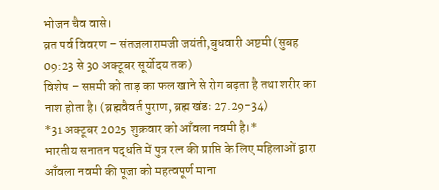भोजन चैव वासे।
व्रत पर्व विवरण – संतजलारामजी जयंती,बुधवारी अष्टमी (सुबह 09:23 से 30 अक्टूबर सूर्योदय तक)
विशेष – सप्तमी को ताड़ का फल खाने से रोग बढ़ता है तथा शरीर का नाश होता है। (ब्रह्मवैवर्त पुराण, ब्रह्म खंडः 27.29-34)
*31 अक्टूबर 2025 शुक्रवार को आँवला नवमी है।*
भारतीय सनातन पद्धति में पुत्र रत्न की प्राप्ति के लिए महिलाओं द्वारा आँवला नवमी की पूजा को महत्वपूर्ण माना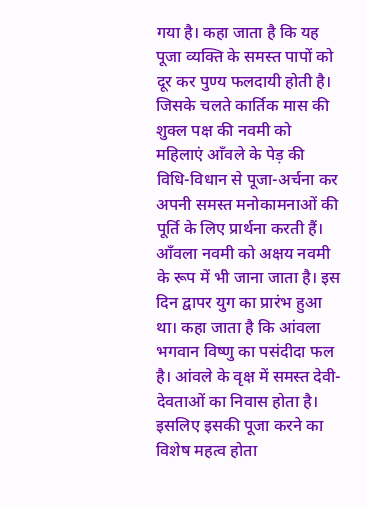गया है। कहा जाता है कि यह पूजा व्यक्ति के समस्त पापों को दूर कर पुण्य फलदायी होती है। जिसके चलते कार्तिक मास की शुक्ल पक्ष की नवमी को महिलाएं आँवले के पेड़ की विधि-विधान से पूजा-अर्चना कर अपनी समस्त मनोकामनाओं की पूर्ति के लिए प्रार्थना करती हैं।
आँवला नवमी को अक्षय नवमी के रूप में भी जाना जाता है। इस दिन द्वापर युग का प्रारंभ हुआ था। कहा जाता है कि आंवला भगवान विष्णु का पसंदीदा फल है। आंवले के वृक्ष में समस्त देवी-देवताओं का निवास होता है। इसलिए इसकी पूजा करने का विशेष महत्व होता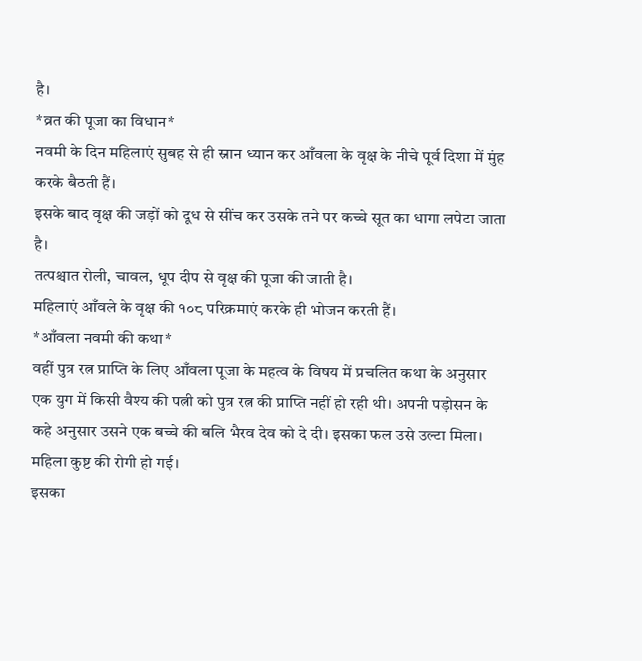है।
*व्रत की पूजा का विधान*
नवमी के दिन महिलाएं सुबह से ही स्नान ध्यान कर आँवला के वृक्ष के नीचे पूर्व दिशा में मुंह करके बैठती हैं।
इसके बाद वृक्ष की जड़ों को दूध से सींच कर उसके तने पर कच्चे सूत का धागा लपेटा जाता है।
तत्पश्चात रोली, चावल, धूप दीप से वृक्ष की पूजा की जाती है।
महिलाएं आँवले के वृक्ष की १०८ परिक्रमाएं करके ही भोजन करती हैं।
*आँवला नवमी की कथा*
वहीं पुत्र रत्न प्राप्ति के लिए आँवला पूजा के महत्व के विषय में प्रचलित कथा के अनुसार एक युग में किसी वैश्य की पत्नी को पुत्र रत्न की प्राप्ति नहीं हो रही थी। अपनी पड़ोसन के कहे अनुसार उसने एक बच्चे की बलि भैरव देव को दे दी। इसका फल उसे उल्टा मिला। महिला कुष्ट की रोगी हो गई।
इसका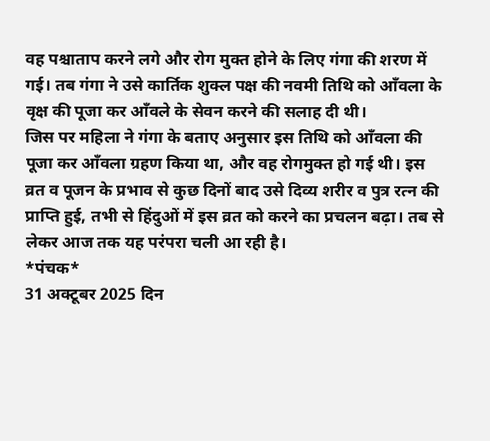वह पश्चाताप करने लगे और रोग मुक्त होने के लिए गंगा की शरण में गई। तब गंगा ने उसे कार्तिक शुक्ल पक्ष की नवमी तिथि को आँवला के वृक्ष की पूजा कर आँवले के सेवन करने की सलाह दी थी।
जिस पर महिला ने गंगा के बताए अनुसार इस तिथि को आँवला की पूजा कर आँवला ग्रहण किया था, और वह रोगमुक्त हो गई थी। इस व्रत व पूजन के प्रभाव से कुछ दिनों बाद उसे दिव्य शरीर व पुत्र रत्न की प्राप्ति हुई, तभी से हिंदुओं में इस व्रत को करने का प्रचलन बढ़ा। तब से लेकर आज तक यह परंपरा चली आ रही है।
*पंचक*
31 अक्टूबर 2025 दिन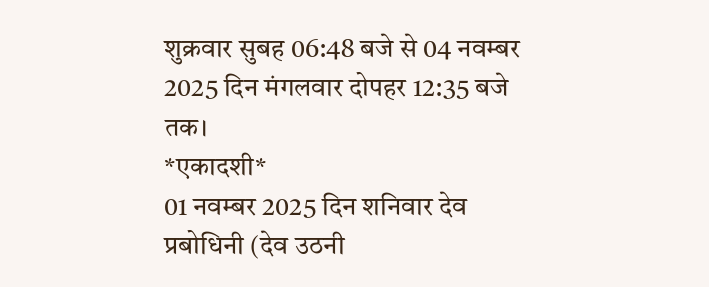शुक्रवार सुबह 06:48 बजे से 04 नवम्बर 2025 दिन मंगलवार दोपहर 12:35 बजे तक।
*एकादशी*
01 नवम्बर 2025 दिन शनिवार देव प्रबोधिनी (देव उठनी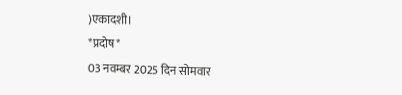)एकादशी।
*प्रदोष*
03 नवम्बर 2025 दिन सोमवार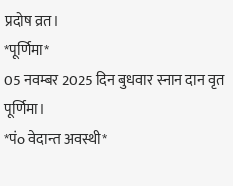प्रदोष व्रत।
*पूर्णिमा*
05 नवम्बर 2025 दिन बुधवार स्नान दान वृत पूर्णिमा।
*पंo वेदान्त अवस्थी*